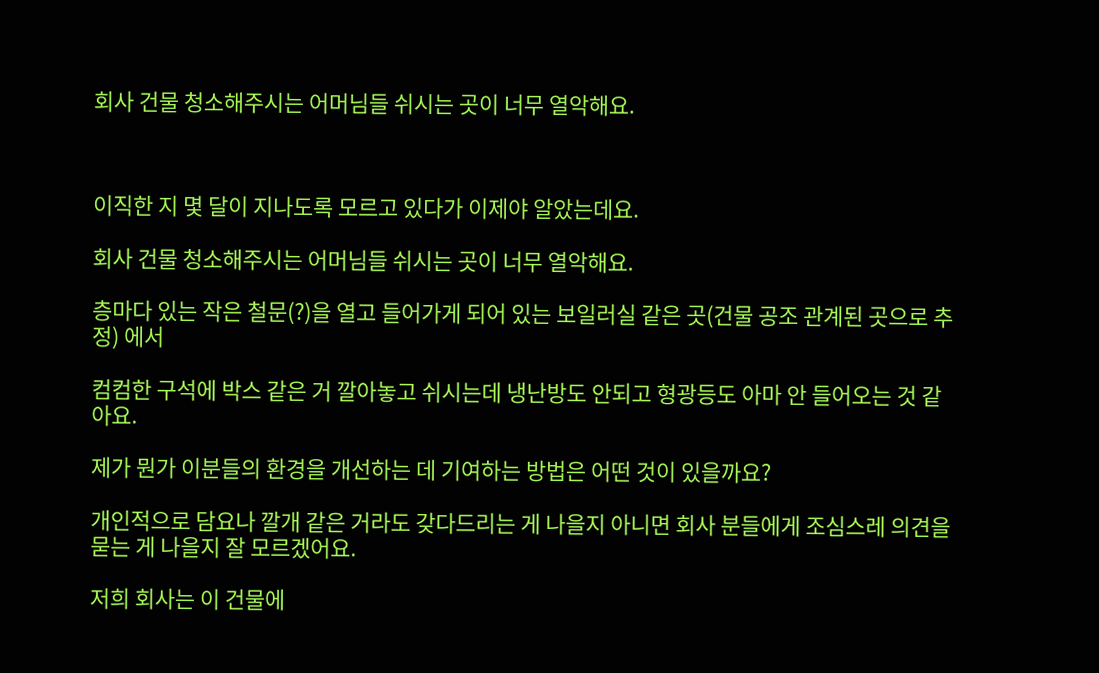회사 건물 청소해주시는 어머님들 쉬시는 곳이 너무 열악해요.



이직한 지 몇 달이 지나도록 모르고 있다가 이제야 알았는데요.

회사 건물 청소해주시는 어머님들 쉬시는 곳이 너무 열악해요.

층마다 있는 작은 철문(?)을 열고 들어가게 되어 있는 보일러실 같은 곳(건물 공조 관계된 곳으로 추정) 에서

컴컴한 구석에 박스 같은 거 깔아놓고 쉬시는데 냉난방도 안되고 형광등도 아마 안 들어오는 것 같아요.

제가 뭔가 이분들의 환경을 개선하는 데 기여하는 방법은 어떤 것이 있을까요?

개인적으로 담요나 깔개 같은 거라도 갖다드리는 게 나을지 아니면 회사 분들에게 조심스레 의견을 묻는 게 나을지 잘 모르겠어요.

저희 회사는 이 건물에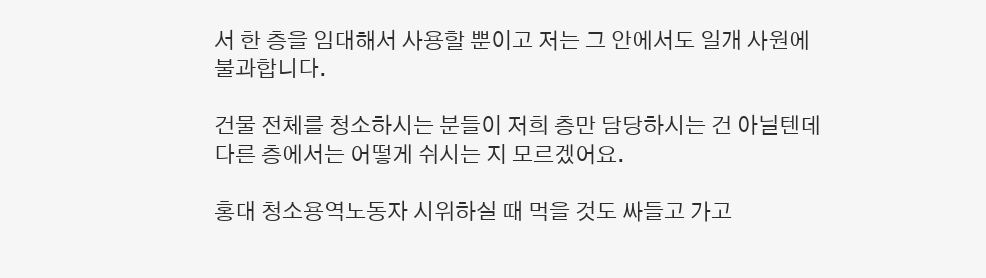서 한 층을 임대해서 사용할 뿐이고 저는 그 안에서도 일개 사원에 불과합니다.

건물 전체를 청소하시는 분들이 저희 층만 담당하시는 건 아닐텐데 다른 층에서는 어떻게 쉬시는 지 모르겠어요.

홍대 청소용역노동자 시위하실 때 먹을 것도 싸들고 가고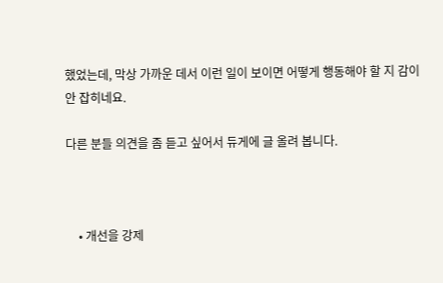했었는데, 막상 가까운 데서 이런 일이 보이면 어떻게 행동해야 할 지 감이 안 잡히네요.

다른 분들 의견을 좀 듣고 싶어서 듀게에 글 올려 봅니다.



    • 개선을 강제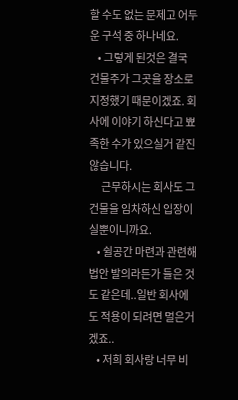할 수도 없는 문제고 어두운 구석 중 하나네요.
    • 그렇게 된것은 결국 건물주가 그곳을 장소로 지정했기 때문이겠죠. 회사에 이야기 하신다고 뾰족한 수가 있으실거 같진 않습니다.
      근무하시는 회사도 그 건물을 임차하신 입장이실뿐이니까요.
    • 쉴공간 마련과 관련해 법안 발의라든가 들은 것도 같은데..일반 회사에도 적용이 되려면 멀은거겠죠..
    • 저희 회사랑 너무 비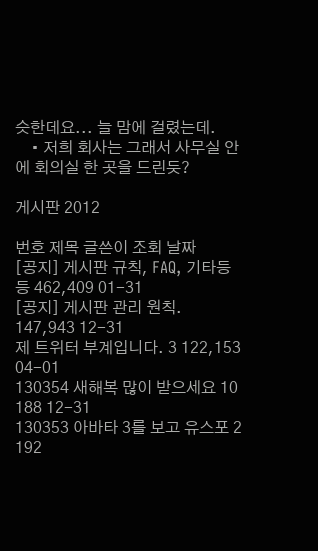슷한데요... 늘 맘에 걸렸는데.
    • 저희 회사는 그래서 사무실 안에 회의실 한 곳을 드린듯?

게시판 2012

번호 제목 글쓴이 조회 날짜
[공지] 게시판 규칙, FAQ, 기타등등 462,409 01-31
[공지] 게시판 관리 원칙. 147,943 12-31
제 트위터 부계입니다. 3 122,153 04-01
130354 새해복 많이 받으세요 10 188 12-31
130353 아바타 3를 보고 유스포 2 192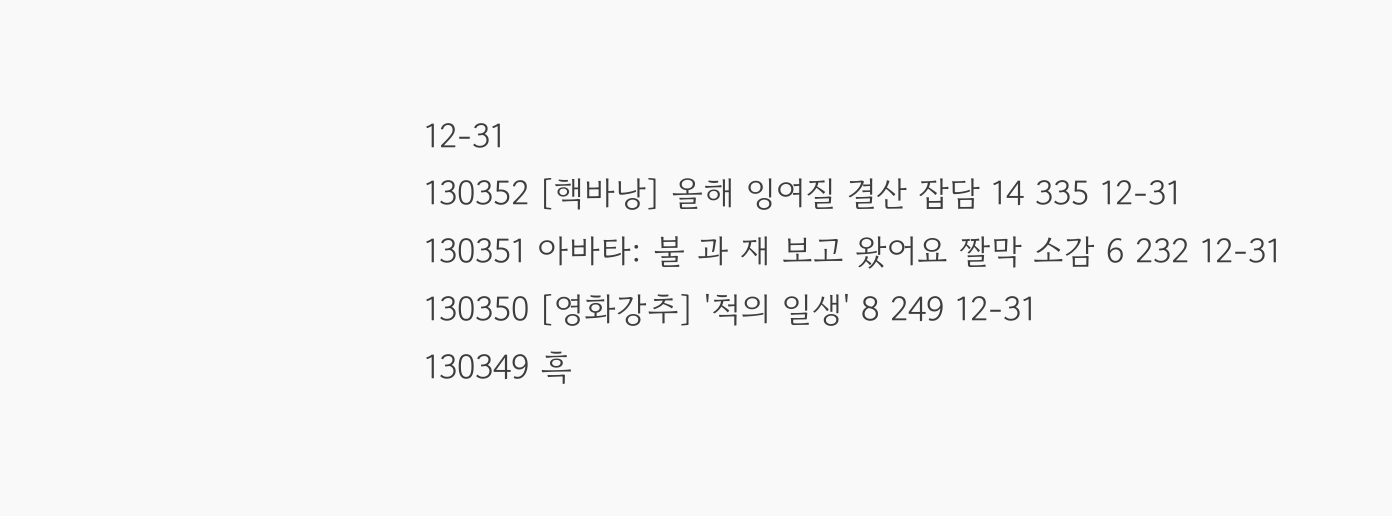12-31
130352 [핵바낭] 올해 잉여질 결산 잡담 14 335 12-31
130351 아바타: 불 과 재 보고 왔어요 짤막 소감 6 232 12-31
130350 [영화강추] '척의 일생' 8 249 12-31
130349 흑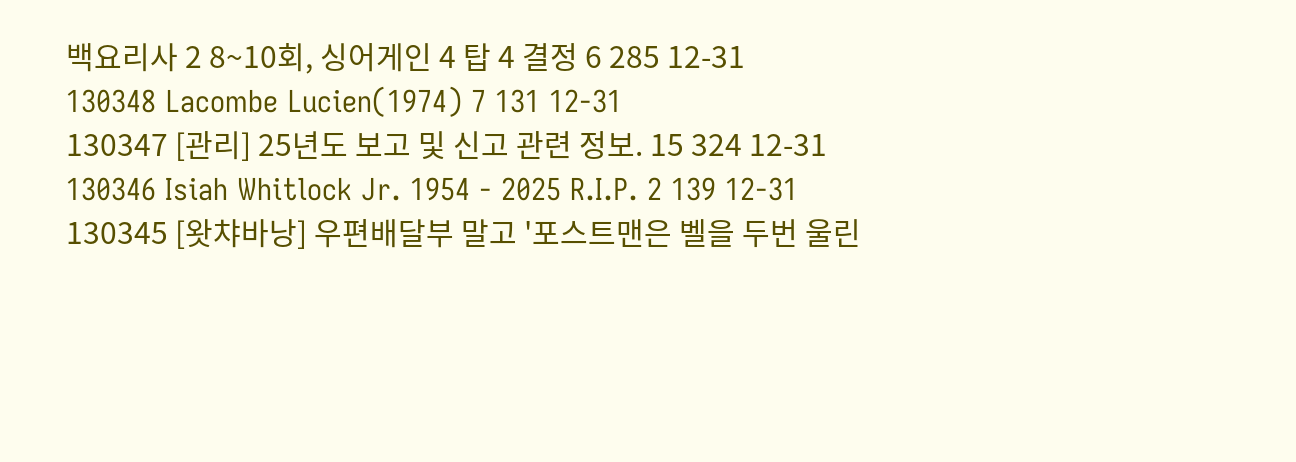백요리사 2 8~10회, 싱어게인 4 탑 4 결정 6 285 12-31
130348 Lacombe Lucien(1974) 7 131 12-31
130347 [관리] 25년도 보고 및 신고 관련 정보. 15 324 12-31
130346 Isiah Whitlock Jr. 1954 - 2025 R.I.P. 2 139 12-31
130345 [왓챠바낭] 우편배달부 말고 '포스트맨은 벨을 두번 울린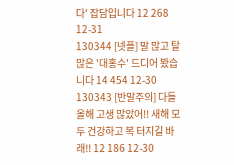다' 잡담입니다 12 268 12-31
130344 [넷플] 말 많고 탈 많은 '대홍수' 드디어 봤습니다 14 454 12-30
130343 [반말주의] 다들 올해 고생 많았어!! 새해 모두 건강하고 복 터지길 바래!! 12 186 12-30